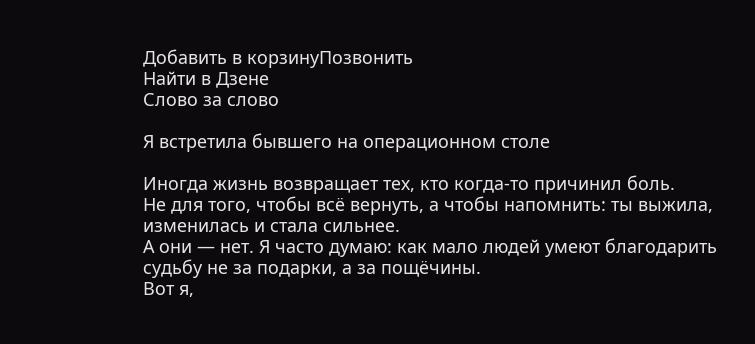Добавить в корзинуПозвонить
Найти в Дзене
Слово за слово

Я встретила бывшего на операционном столе

Иногда жизнь возвращает тех, кто когда-то причинил боль.
Не для того, чтобы всё вернуть, а чтобы напомнить: ты выжила, изменилась и стала сильнее.
А они — нет. Я часто думаю: как мало людей умеют благодарить судьбу не за подарки, а за пощёчины.
Вот я,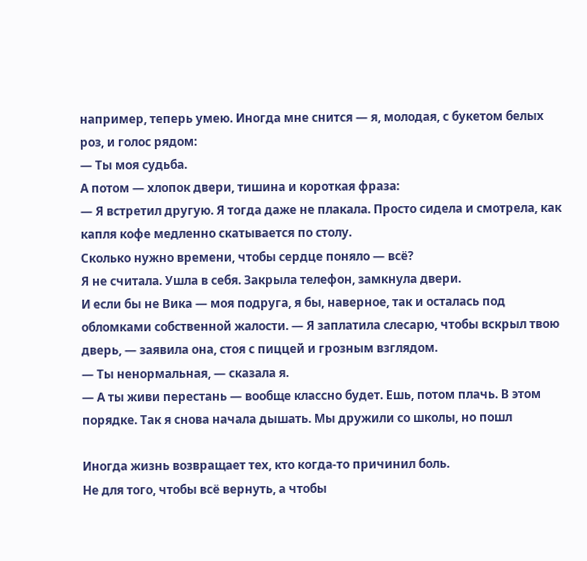например, теперь умею. Иногда мне снится — я, молодая, с букетом белых роз, и голос рядом:
— Ты моя судьба.
А потом — хлопок двери, тишина и короткая фраза:
— Я встретил другую. Я тогда даже не плакала. Просто сидела и смотрела, как капля кофе медленно скатывается по столу.
Сколько нужно времени, чтобы сердце поняло — всё?
Я не считала. Ушла в себя. Закрыла телефон, замкнула двери.
И если бы не Вика — моя подруга, я бы, наверное, так и осталась под обломками собственной жалости. — Я заплатила слесарю, чтобы вскрыл твою дверь, — заявила она, стоя с пиццей и грозным взглядом.
— Ты ненормальная, — сказала я.
— А ты живи перестань — вообще классно будет. Ешь, потом плачь. В этом порядке. Так я снова начала дышать. Мы дружили со школы, но пошл

Иногда жизнь возвращает тех, кто когда-то причинил боль.
Не для того, чтобы всё вернуть, а чтобы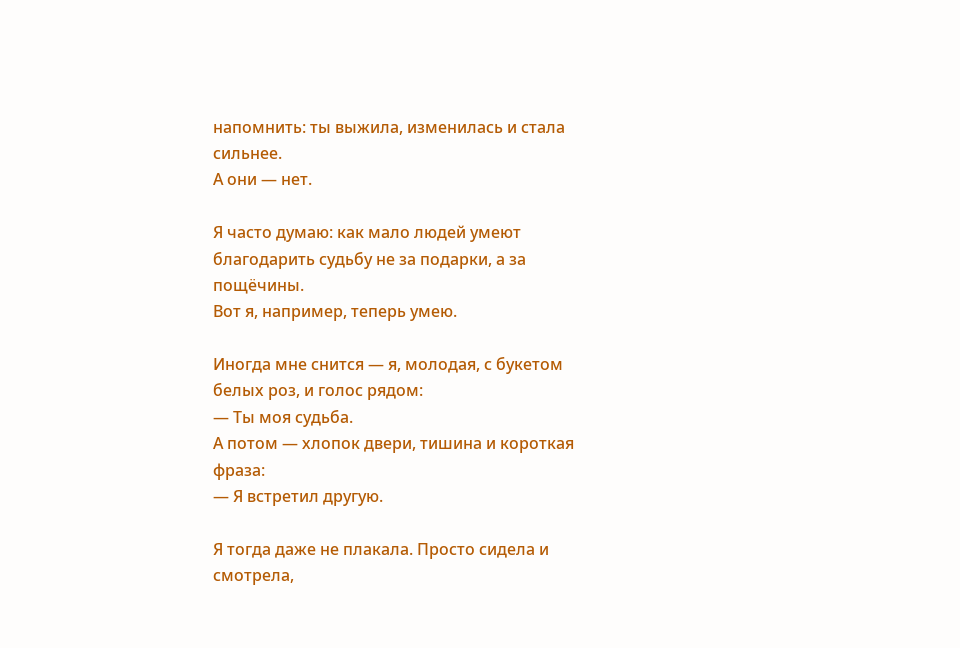напомнить: ты выжила, изменилась и стала сильнее.
А они — нет.

Я часто думаю: как мало людей умеют благодарить судьбу не за подарки, а за пощёчины.
Вот я, например, теперь умею.

Иногда мне снится — я, молодая, с букетом белых роз, и голос рядом:
— Ты моя судьба.
А потом — хлопок двери, тишина и короткая фраза:
— Я встретил другую.

Я тогда даже не плакала. Просто сидела и смотрела,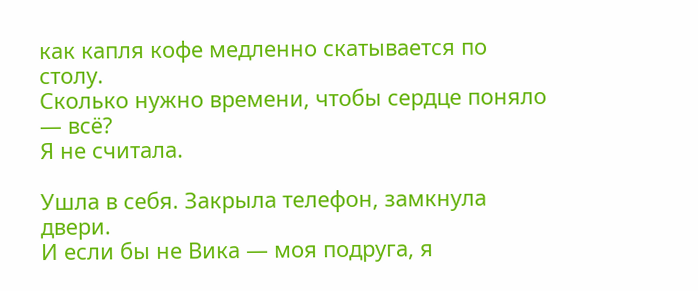как капля кофе медленно скатывается по столу.
Сколько нужно времени, чтобы сердце поняло — всё?
Я не считала.

Ушла в себя. Закрыла телефон, замкнула двери.
И если бы не Вика — моя подруга, я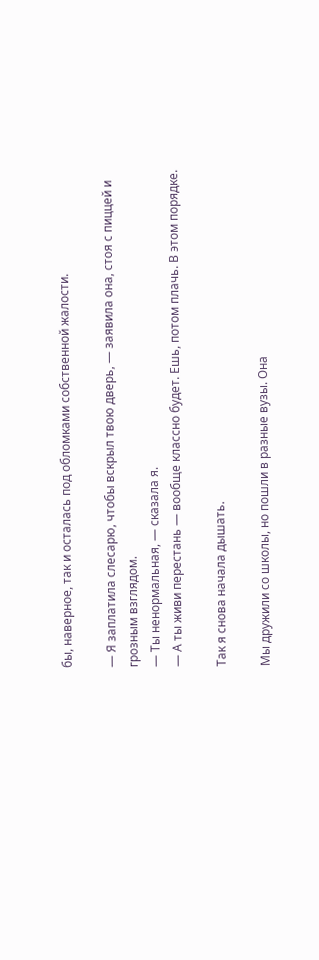бы, наверное, так и осталась под обломками собственной жалости.

— Я заплатила слесарю, чтобы вскрыл твою дверь, — заявила она, стоя с пиццей и грозным взглядом.
— Ты ненормальная, — сказала я.
— А ты живи перестань — вообще классно будет. Ешь, потом плачь. В этом порядке.

Так я снова начала дышать.

Мы дружили со школы, но пошли в разные вузы. Она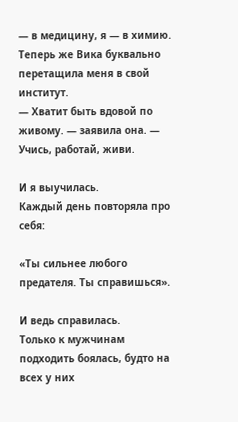— в медицину, я — в химию.
Теперь же Вика буквально перетащила меня в свой институт.
— Хватит быть вдовой по живому. — заявила она. — Учись, работай, живи.

И я выучилась.
Каждый день повторяла про себя:

«Ты сильнее любого предателя. Ты справишься».

И ведь справилась.
Только к мужчинам подходить боялась, будто на всех у них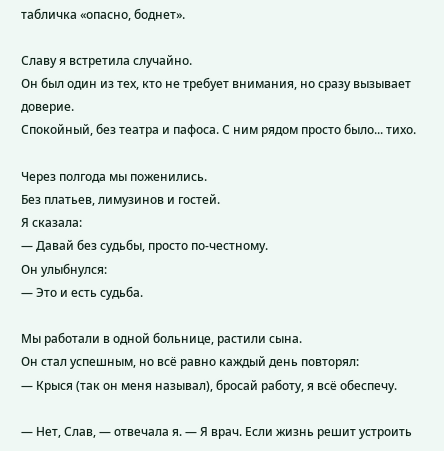табличка «опасно, боднет».

Славу я встретила случайно.
Он был один из тех, кто не требует внимания, но сразу вызывает доверие.
Спокойный, без театра и пафоса. С ним рядом просто было... тихо.

Через полгода мы поженились.
Без платьев, лимузинов и гостей.
Я сказала:
— Давай без судьбы, просто по-честному.
Он улыбнулся:
— Это и есть судьба.

Мы работали в одной больнице, растили сына.
Он стал успешным, но всё равно каждый день повторял:
— Крыся (так он меня называл), бросай работу, я всё обеспечу.

— Нет, Слав, — отвечала я. — Я врач. Если жизнь решит устроить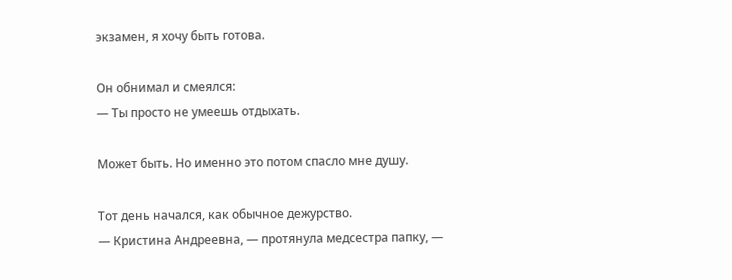экзамен, я хочу быть готова.

Он обнимал и смеялся:
— Ты просто не умеешь отдыхать.

Может быть. Но именно это потом спасло мне душу.

Тот день начался, как обычное дежурство.
— Кристина Андреевна, — протянула медсестра папку, —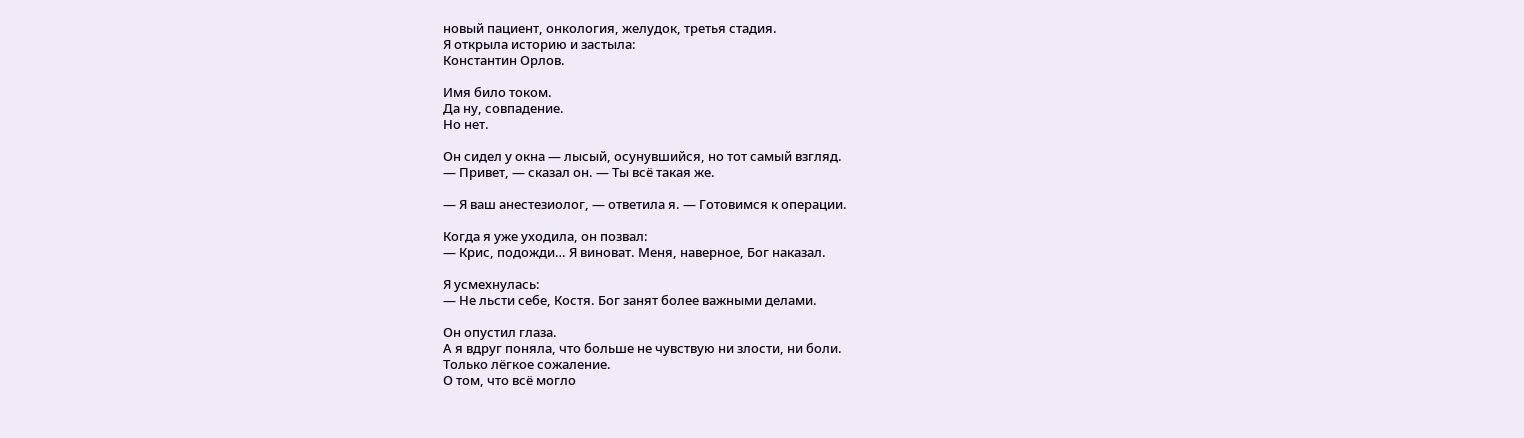новый пациент, онкология, желудок, третья стадия.
Я открыла историю и застыла:
Константин Орлов.

Имя било током.
Да ну, совпадение.
Но нет.

Он сидел у окна — лысый, осунувшийся, но тот самый взгляд.
— Привет, — сказал он. — Ты всё такая же.

— Я ваш анестезиолог, — ответила я. — Готовимся к операции.

Когда я уже уходила, он позвал:
— Крис, подожди… Я виноват. Меня, наверное, Бог наказал.

Я усмехнулась:
— Не льсти себе, Костя. Бог занят более важными делами.

Он опустил глаза.
А я вдруг поняла, что больше не чувствую ни злости, ни боли.
Только лёгкое сожаление.
О том, что всё могло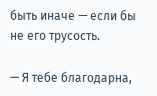быть иначе — если бы не его трусость.

— Я тебе благодарна,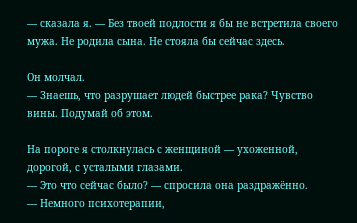— сказала я. — Без твоей подлости я бы не встретила своего мужа. Не родила сына. Не стояла бы сейчас здесь.

Он молчал.
— Знаешь, что разрушает людей быстрее рака? Чувство вины. Подумай об этом.

На пороге я столкнулась с женщиной — ухоженной, дорогой, с усталыми глазами.
— Это что сейчас было? — спросила она раздражённо.
— Немного психотерапии,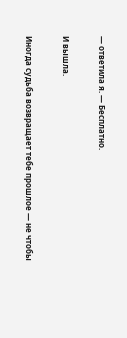— ответила я. — Бесплатно.

И вышла.

Иногда судьба возвращает тебе прошлое — не чтобы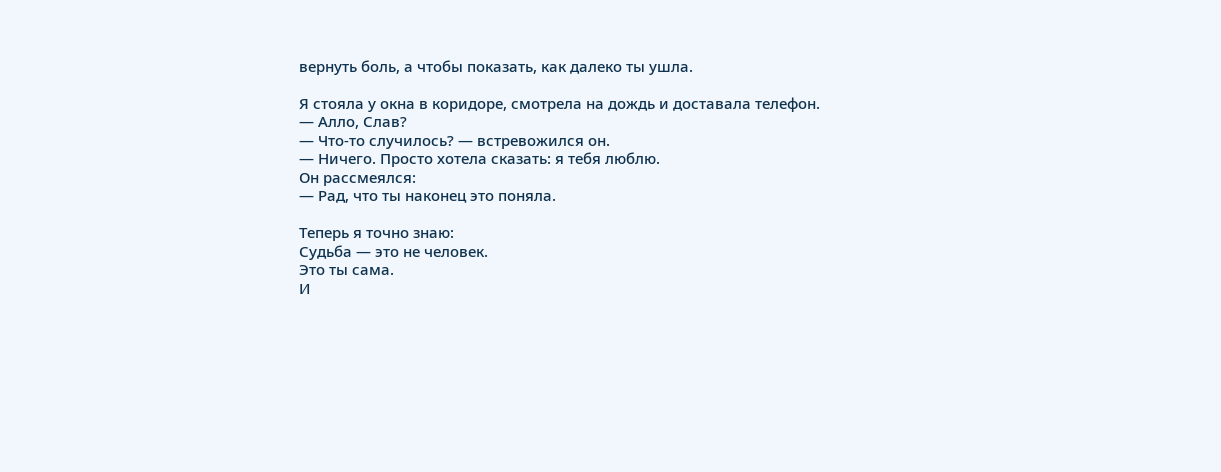вернуть боль, а чтобы показать, как далеко ты ушла.

Я стояла у окна в коридоре, смотрела на дождь и доставала телефон.
— Алло, Слав?
— Что-то случилось? — встревожился он.
— Ничего. Просто хотела сказать: я тебя люблю.
Он рассмеялся:
— Рад, что ты наконец это поняла.

Теперь я точно знаю:
Судьба — это не человек.
Это ты сама.
И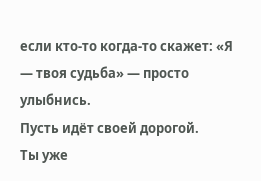если кто-то когда-то скажет: «Я — твоя судьба» — просто улыбнись.
Пусть идёт своей дорогой.
Ты уже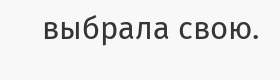выбрала свою.